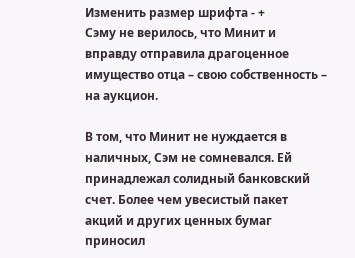Изменить размер шрифта - +
Сэму не верилось, что Минит и вправду отправила драгоценное имущество отца – свою собственность – на аукцион.

В том, что Минит не нуждается в наличных, Сэм не сомневался. Ей принадлежал солидный банковский счет. Более чем увесистый пакет акций и других ценных бумаг приносил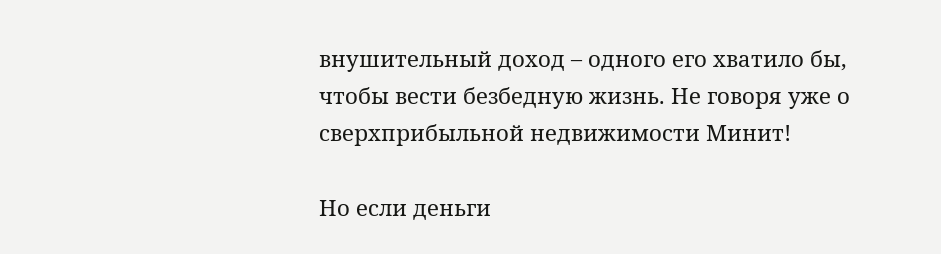внушительный доход – одного его хватило бы, чтобы вести безбедную жизнь. Не говоря уже о сверхприбыльной недвижимости Минит!

Но если деньги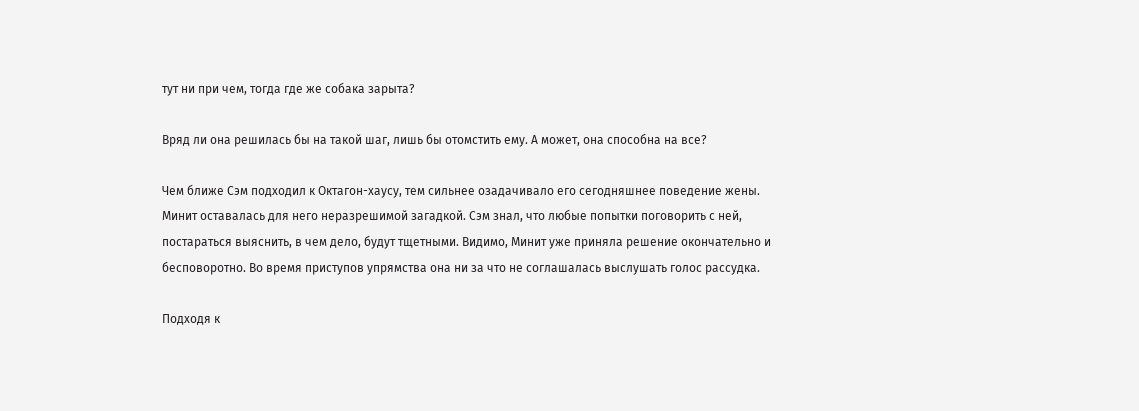тут ни при чем, тогда где же собака зарыта?

Вряд ли она решилась бы на такой шаг, лишь бы отомстить ему. А может, она способна на все?

Чем ближе Сэм подходил к Октагон-хаусу, тем сильнее озадачивало его сегодняшнее поведение жены. Минит оставалась для него неразрешимой загадкой. Сэм знал, что любые попытки поговорить с ней, постараться выяснить, в чем дело, будут тщетными. Видимо, Минит уже приняла решение окончательно и бесповоротно. Во время приступов упрямства она ни за что не соглашалась выслушать голос рассудка.

Подходя к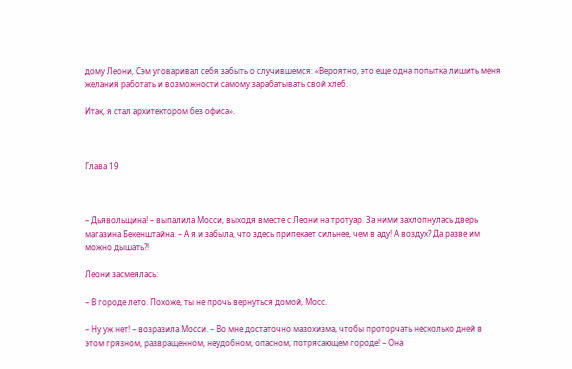дому Леони, Сэм уговаривал себя забыть о случившемся: «Вероятно, это еще одна попытка лишить меня желания работать и возможности самому зарабатывать свой хлеб.

Итак, я стал архитектором без офиса».



Глава 19



– Дьявольщина! – выпалила Мосси, выходя вместе с Леони на тротуар. За ними захлопнулась дверь магазина Бекенштайна. – А я и забыла, что здесь припекает сильнее, чем в аду! А воздух? Да разве им можно дышать?!

Леони засмеялась:

– В городе лето. Похоже, ты не прочь вернуться домой, Мосс.

– Ну уж нет! – возразила Мосси. – Во мне достаточно мазохизма, чтобы проторчать несколько дней в этом грязном, развращенном, неудобном, опасном, потрясающем городе! – Она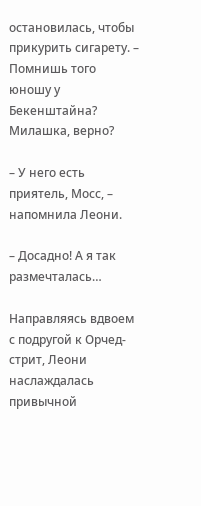остановилась, чтобы прикурить сигарету. – Помнишь того юношу у Бекенштайна? Милашка, верно?

– У него есть приятель, Мосс, – напомнила Леони.

– Досадно! А я так размечталась…

Направляясь вдвоем с подругой к Орчед-стрит, Леони наслаждалась привычной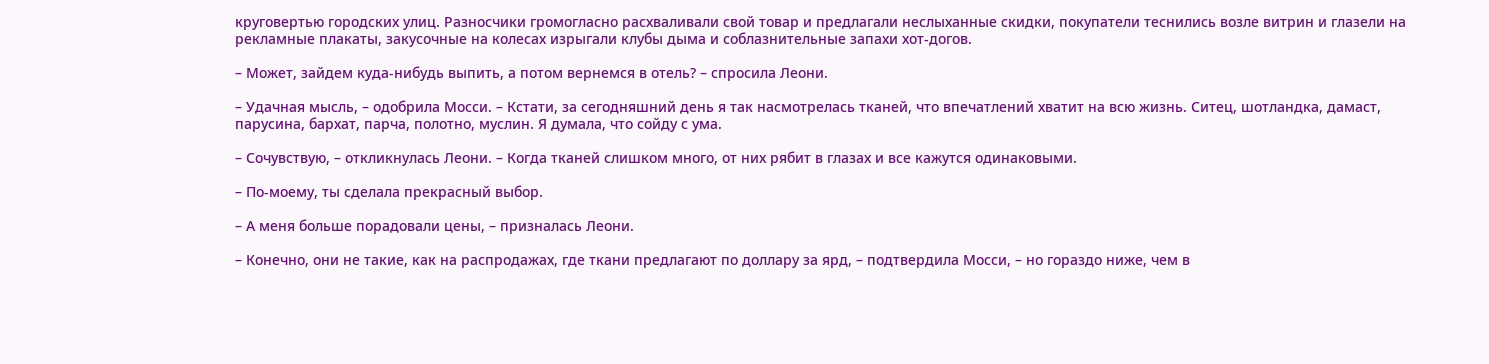круговертью городских улиц. Разносчики громогласно расхваливали свой товар и предлагали неслыханные скидки, покупатели теснились возле витрин и глазели на рекламные плакаты, закусочные на колесах изрыгали клубы дыма и соблазнительные запахи хот-догов.

– Может, зайдем куда-нибудь выпить, а потом вернемся в отель? – спросила Леони.

– Удачная мысль, – одобрила Мосси. – Кстати, за сегодняшний день я так насмотрелась тканей, что впечатлений хватит на всю жизнь. Ситец, шотландка, дамаст, парусина, бархат, парча, полотно, муслин. Я думала, что сойду с ума.

– Сочувствую, – откликнулась Леони. – Когда тканей слишком много, от них рябит в глазах и все кажутся одинаковыми.

– По-моему, ты сделала прекрасный выбор.

– А меня больше порадовали цены, – призналась Леони.

– Конечно, они не такие, как на распродажах, где ткани предлагают по доллару за ярд, – подтвердила Мосси, – но гораздо ниже, чем в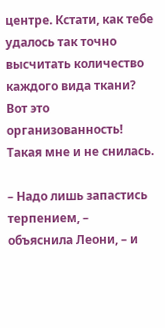центре. Кстати, как тебе удалось так точно высчитать количество каждого вида ткани? Вот это организованность! Такая мне и не снилась.

– Надо лишь запастись терпением, – объяснила Леони, – и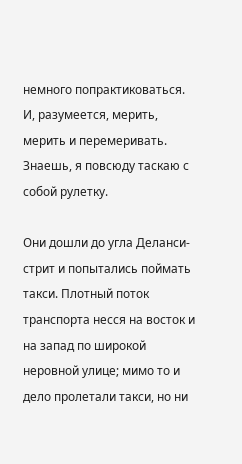немного попрактиковаться. И, разумеется, мерить, мерить и перемеривать. Знаешь, я повсюду таскаю с собой рулетку.

Они дошли до угла Деланси-стрит и попытались поймать такси. Плотный поток транспорта несся на восток и на запад по широкой неровной улице; мимо то и дело пролетали такси, но ни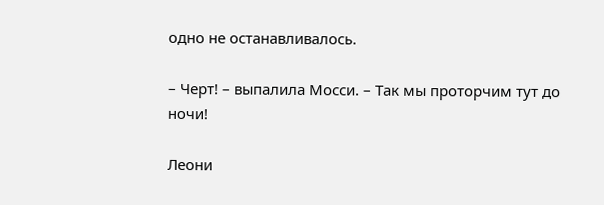одно не останавливалось.

– Черт! – выпалила Мосси. – Так мы проторчим тут до ночи!

Леони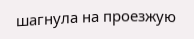шагнула на проезжую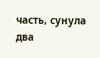часть, сунула два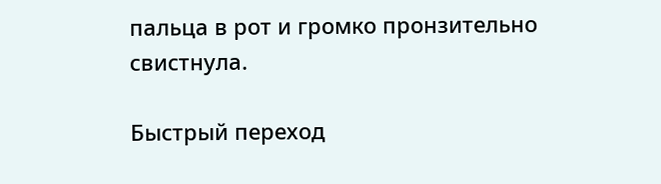пальца в рот и громко пронзительно свистнула.

Быстрый переход